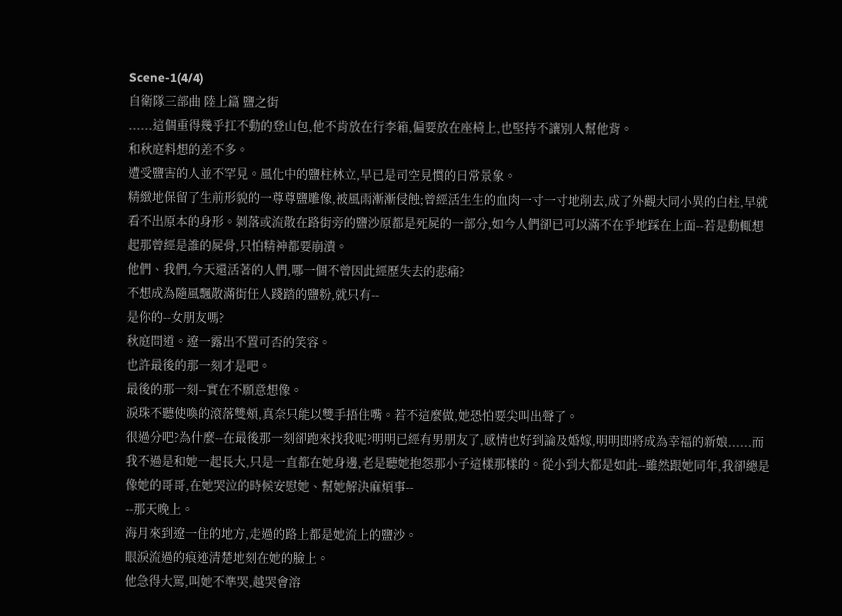Scene-1(4/4)
自衛隊三部曲 陸上篇 鹽之街
......這個重得幾乎扛不動的登山包,他不肯放在行李箱,偏要放在座椅上,也堅持不讓別人幫他背。
和秋庭料想的差不多。
遭受鹽害的人並不罕見。風化中的鹽柱林立,早已是司空見慣的日常景象。
精緻地保留了生前形貌的一尊尊鹽雕像,被風雨漸漸侵蝕;曾經活生生的血肉一寸一寸地削去,成了外觀大同小異的白柱,早就看不出原本的身形。剝落或流散在路街旁的鹽沙原都是死屍的一部分,如今人們卻已可以滿不在乎地踩在上面--若是動輒想起那曾經是誰的屍骨,只怕精神都要崩潰。
他們、我們,今天還活著的人們,哪一個不曾因此經歷失去的悲痛?
不想成為隨風飄散滿街任人踐踏的鹽粉,就只有--
是你的--女朋友嗎?
秋庭問道。遼一露出不置可否的笑容。
也許最後的那一刻才是吧。
最後的那一刻--實在不願意想像。
淚珠不聽使喚的滾落雙頰,真奈只能以雙手捂住嘴。若不這麼做,她恐怕要尖叫出聲了。
很過分吧?為什麼--在最後那一刻卻跑來找我呢?明明已經有男朋友了,感情也好到論及婚嫁,明明即將成為幸福的新娘......而我不過是和她一起長大,只是一直都在她身邊,老是聽她抱怨那小子這樣那樣的。從小到大都是如此--雖然跟她同年,我卻總是像她的哥哥,在她哭泣的時候安慰她、幫她解決麻煩事--
--那天晚上。
海月來到遼一住的地方,走過的路上都是她流上的鹽沙。
眼淚流過的痕迹清楚地刻在她的臉上。
他急得大罵,叫她不準哭,越哭會溶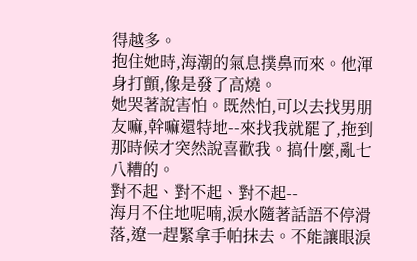得越多。
抱住她時,海潮的氣息撲鼻而來。他渾身打顫,像是發了高燒。
她哭著說害怕。既然怕,可以去找男朋友嘛,幹嘛還特地--來找我就罷了,拖到那時候才突然說喜歡我。搞什麼,亂七八糟的。
對不起、對不起、對不起--
海月不住地呢喃,淚水隨著話語不停滑落,遼一趕緊拿手帕抹去。不能讓眼淚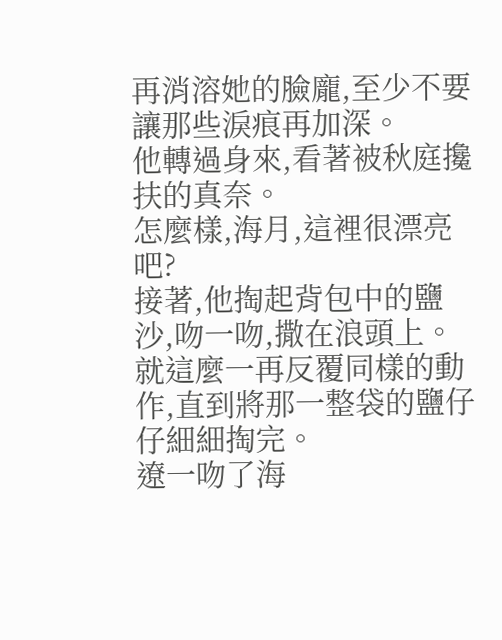再消溶她的臉龐,至少不要讓那些淚痕再加深。
他轉過身來,看著被秋庭攙扶的真奈。
怎麼樣,海月,這裡很漂亮吧?
接著,他掏起背包中的鹽沙,吻一吻,撒在浪頭上。就這麼一再反覆同樣的動作,直到將那一整袋的鹽仔仔細細掏完。
遼一吻了海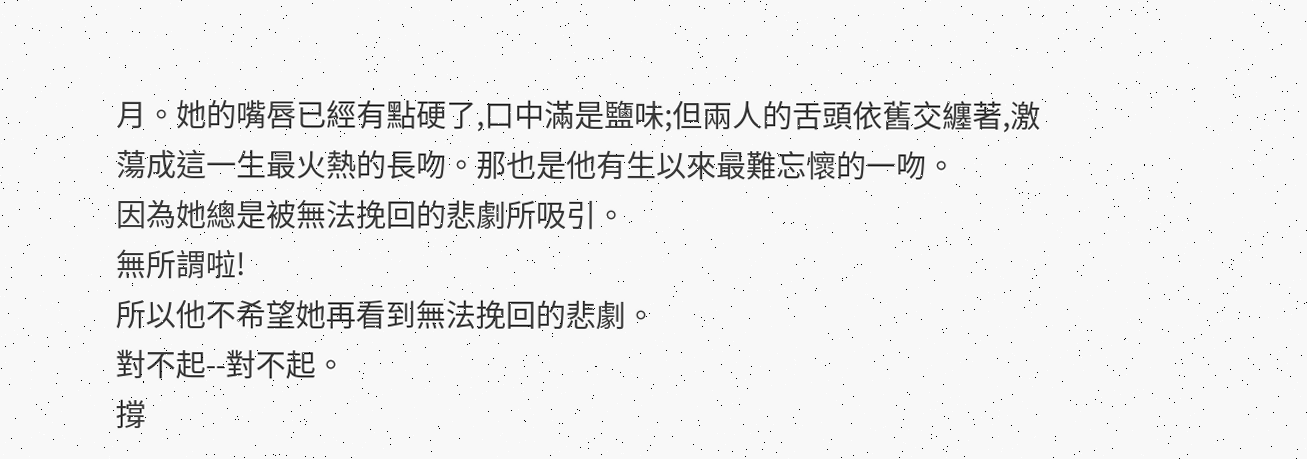月。她的嘴唇已經有點硬了,口中滿是鹽味;但兩人的舌頭依舊交纏著,激蕩成這一生最火熱的長吻。那也是他有生以來最難忘懷的一吻。
因為她總是被無法挽回的悲劇所吸引。
無所謂啦!
所以他不希望她再看到無法挽回的悲劇。
對不起--對不起。
撐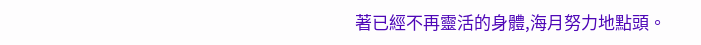著已經不再靈活的身體,海月努力地點頭。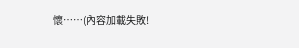懷……(內容加載失敗!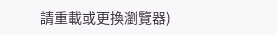請重載或更換瀏覽器)